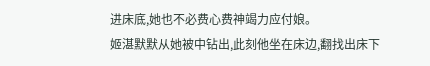进床底,她也不必费心费神竭力应付娘。
姬湛默默从她被中钻出,此刻他坐在床边,翻找出床下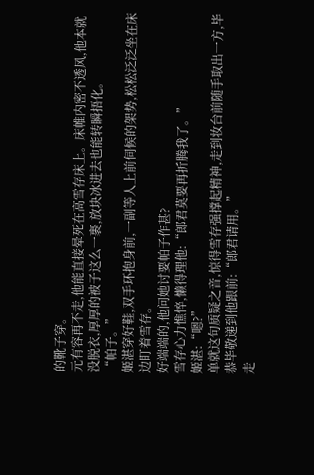的靴子穿。
元有容再不走,他能直接晕死在高雪存床上。床帷内密不透风,他本就没脱衣,厚厚的被子这么一裹,放块冰进去也能转瞬捂化。
“帕子。”
姬湛穿好鞋,双手环抱身前,一副等人上前伺候的架势,松松泛泛坐在床边盯着雪存。
好端端的,他问她讨要帕子作甚?
雪存心力憔悴,懒得理他:“郎君莫要再折腾我了。”
姬湛:“嗯?”
单就这句质疑之音,惊得雪存强撑起精神,走到妆台前随手取出一方,毕恭毕敬递到他跟前:“郎君请用。”
走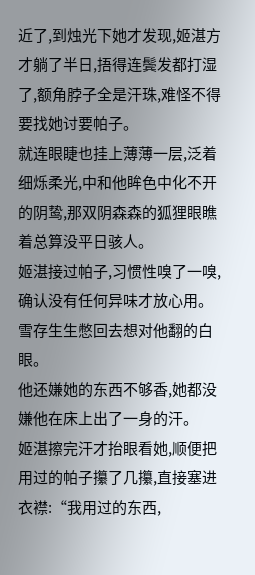近了,到烛光下她才发现,姬湛方才躺了半日,捂得连鬓发都打湿了,额角脖子全是汗珠,难怪不得要找她讨要帕子。
就连眼睫也挂上薄薄一层,泛着细烁柔光,中和他眸色中化不开的阴鸷,那双阴森森的狐狸眼瞧着总算没平日骇人。
姬湛接过帕子,习惯性嗅了一嗅,确认没有任何异味才放心用。
雪存生生憋回去想对他翻的白眼。
他还嫌她的东西不够香,她都没嫌他在床上出了一身的汗。
姬湛擦完汗才抬眼看她,顺便把用过的帕子攥了几攥,直接塞进衣襟:“我用过的东西,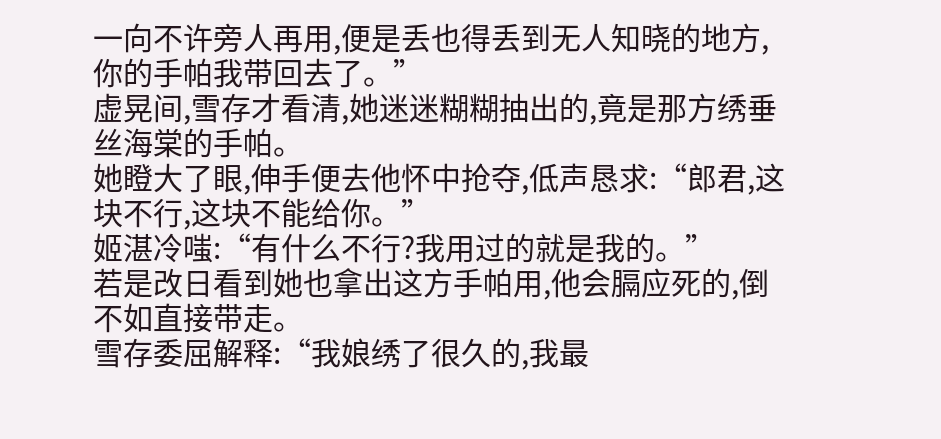一向不许旁人再用,便是丢也得丢到无人知晓的地方,你的手帕我带回去了。”
虚晃间,雪存才看清,她迷迷糊糊抽出的,竟是那方绣垂丝海棠的手帕。
她瞪大了眼,伸手便去他怀中抢夺,低声恳求:“郎君,这块不行,这块不能给你。”
姬湛冷嗤:“有什么不行?我用过的就是我的。”
若是改日看到她也拿出这方手帕用,他会膈应死的,倒不如直接带走。
雪存委屈解释:“我娘绣了很久的,我最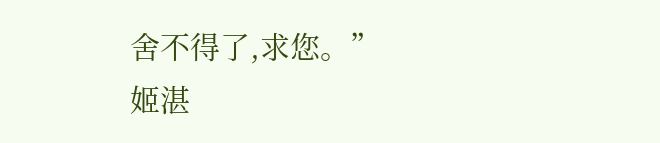舍不得了,求您。”
姬湛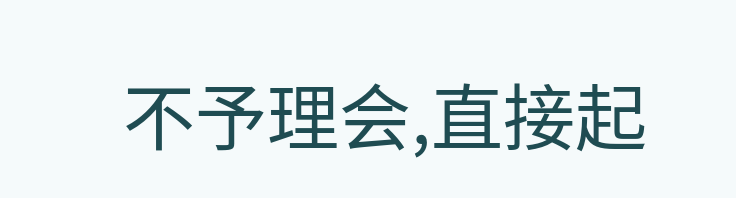不予理会,直接起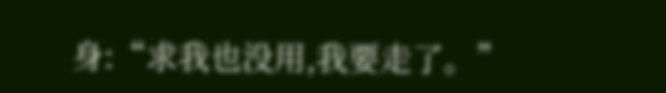身:“求我也没用,我要走了。”